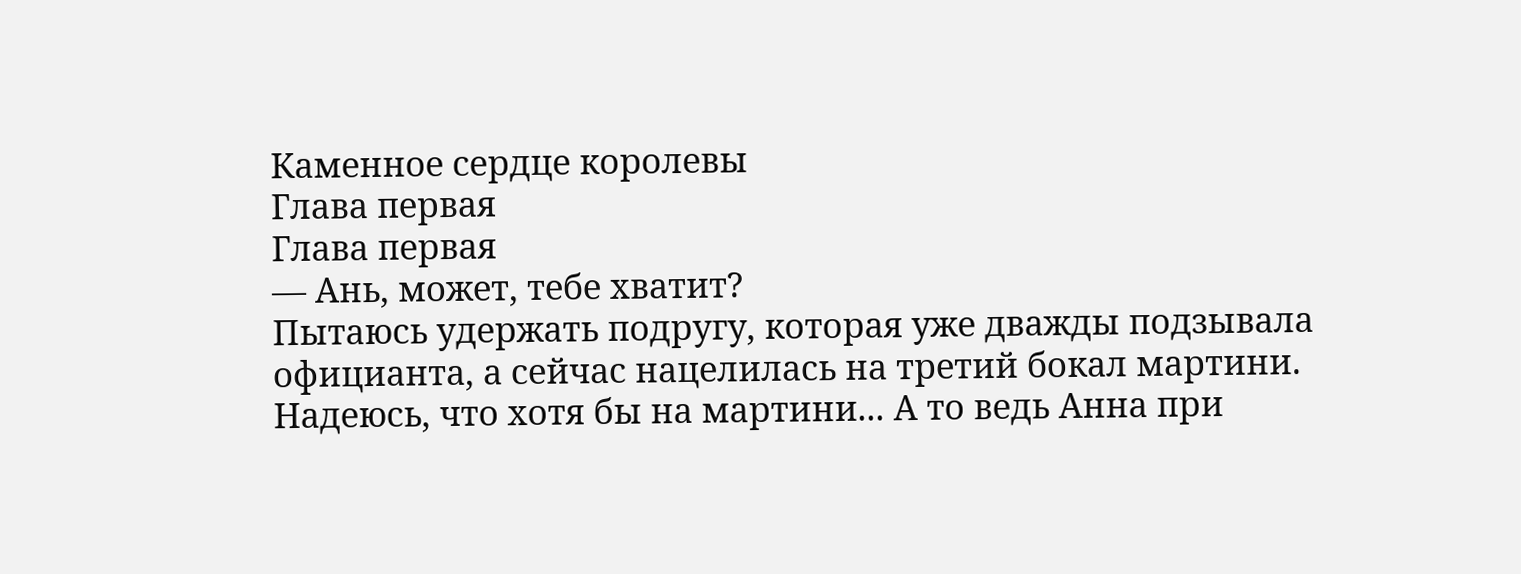Каменное сердце королевы
Глава первая
Глава первая
— Ань, может, тебе хватит?
Пытаюсь удержать подругу, которая уже дважды подзывала официанта, а сейчас нацелилась на третий бокал мартини.
Надеюсь, что хотя бы на мартини... А то ведь Анна при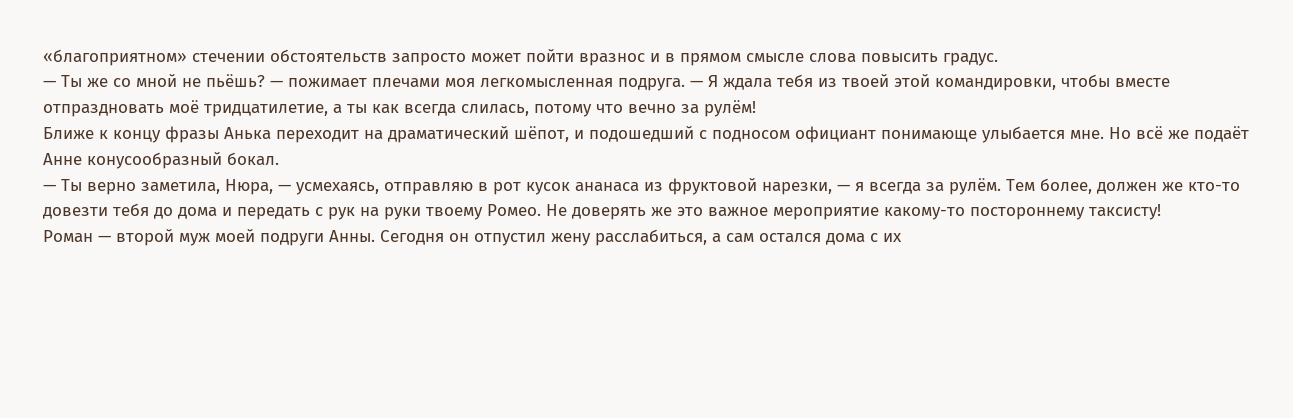«благоприятном» стечении обстоятельств запросто может пойти вразнос и в прямом смысле слова повысить градус.
— Ты же со мной не пьёшь? — пожимает плечами моя легкомысленная подруга. — Я ждала тебя из твоей этой командировки, чтобы вместе отпраздновать моё тридцатилетие, а ты как всегда слилась, потому что вечно за рулём!
Ближе к концу фразы Анька переходит на драматический шёпот, и подошедший с подносом официант понимающе улыбается мне. Но всё же подаёт Анне конусообразный бокал.
— Ты верно заметила, Нюра, — усмехаясь, отправляю в рот кусок ананаса из фруктовой нарезки, — я всегда за рулём. Тем более, должен же кто-то довезти тебя до дома и передать с рук на руки твоему Ромео. Не доверять же это важное мероприятие какому-то постороннему таксисту!
Роман — второй муж моей подруги Анны. Сегодня он отпустил жену расслабиться, а сам остался дома с их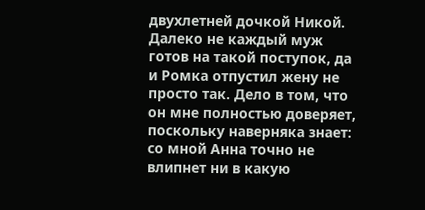двухлетней дочкой Никой. Далеко не каждый муж готов на такой поступок, да и Ромка отпустил жену не просто так. Дело в том, что он мне полностью доверяет, поскольку наверняка знает: со мной Анна точно не влипнет ни в какую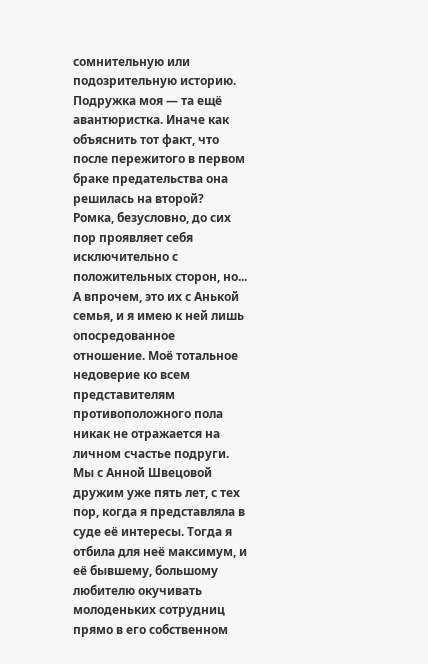сомнительную или подозрительную историю.
Подружка моя — та ещё авантюристка. Иначе как объяснить тот факт, что после пережитого в первом браке предательства она решилась на второй? Ромка, безусловно, до сих пор проявляет себя исключительно с положительных сторон, но... А впрочем, это их с Анькой семья, и я имею к ней лишь опосредованное отношение. Моё тотальное недоверие ко всем представителям противоположного пола никак не отражается на личном счастье подруги.
Мы с Анной Швецовой дружим уже пять лет, с тех пор, когда я представляла в суде её интересы. Тогда я отбила для неё максимум, и её бывшему, большому любителю окучивать молоденьких сотрудниц прямо в его собственном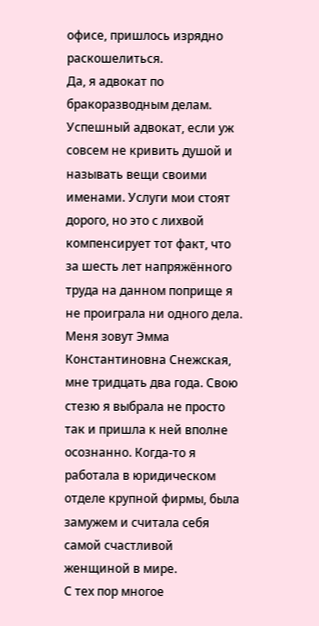офисе, пришлось изрядно раскошелиться.
Да, я адвокат по бракоразводным делам. Успешный адвокат, если уж совсем не кривить душой и называть вещи своими именами. Услуги мои стоят дорого, но это с лихвой компенсирует тот факт, что за шесть лет напряжённого труда на данном поприще я не проиграла ни одного дела.
Меня зовут Эмма Константиновна Снежская, мне тридцать два года. Свою стезю я выбрала не просто так и пришла к ней вполне осознанно. Когда-то я работала в юридическом отделе крупной фирмы, была замужем и считала себя самой счастливой женщиной в мире.
С тех пор многое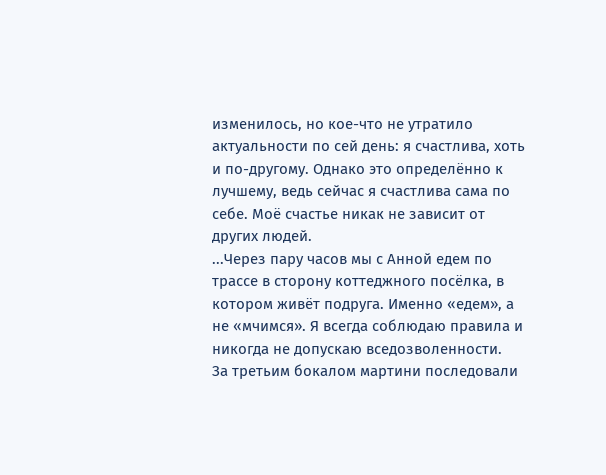изменилось, но кое-что не утратило актуальности по сей день: я счастлива, хоть и по-другому. Однако это определённо к лучшему, ведь сейчас я счастлива сама по себе. Моё счастье никак не зависит от других людей.
...Через пару часов мы с Анной едем по трассе в сторону коттеджного посёлка, в котором живёт подруга. Именно «едем», а не «мчимся». Я всегда соблюдаю правила и никогда не допускаю вседозволенности.
За третьим бокалом мартини последовали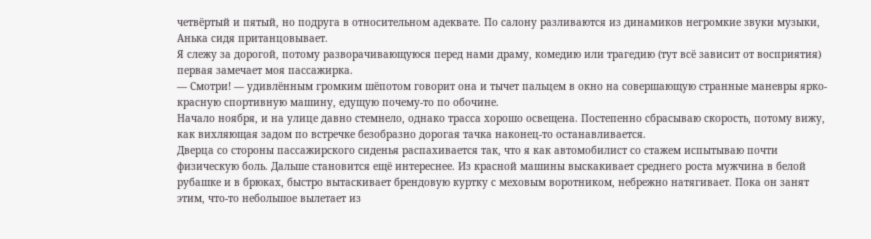четвёртый и пятый, но подруга в относительном адеквате. По салону разливаются из динамиков негромкие звуки музыки, Анька сидя пританцовывает.
Я слежу за дорогой, потому разворачивающуюся перед нами драму, комедию или трагедию (тут всё зависит от восприятия) первая замечает моя пассажирка.
— Смотри! — удивлённым громким шёпотом говорит она и тычет пальцем в окно на совершающую странные маневры ярко-красную спортивную машину, едущую почему-то по обочине.
Начало ноября, и на улице давно стемнело, однако трасса хорошо освещена. Постепенно сбрасываю скорость, потому вижу, как вихляющая задом по встречке безобразно дорогая тачка наконец-то останавливается.
Дверца со стороны пассажирского сиденья распахивается так, что я как автомобилист со стажем испытываю почти физическую боль. Дальше становится ещё интереснее. Из красной машины выскакивает среднего роста мужчина в белой рубашке и в брюках, быстро вытаскивает брендовую куртку с меховым воротником, небрежно натягивает. Пока он занят этим, что-то небольшое вылетает из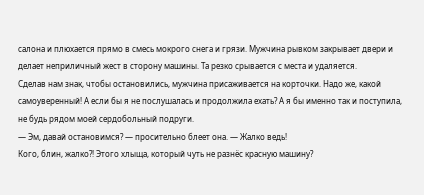салона и плюхается прямо в смесь мокрого снега и грязи. Мужчина рывком закрывает двери и делает неприличный жест в сторону машины. Та резко срывается с места и удаляется.
Сделав нам знак, чтобы остановились, мужчина присаживается на корточки. Надо же, какой самоуверенный! А если бы я не послушалась и продолжила ехать? А я бы именно так и поступила, не будь рядом моей сердобольный подруги.
— Эм, давай остановимся? — просительно блеет она. — Жалко ведь!
Кого, блин, жалко?! Этого хлыща, который чуть не разнёс красную машину?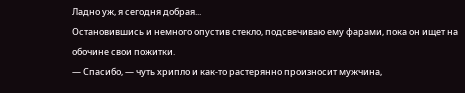Ладно уж, я сегодня добрая...
Остановившись и немного опустив стекло, подсвечиваю ему фарами, пока он ищет на обочине свои пожитки.
— Спасибо, — чуть хрипло и как-то растерянно произносит мужчина,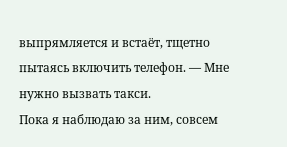выпрямляется и встаёт, тщетно пытаясь включить телефон. — Мне нужно вызвать такси.
Пока я наблюдаю за ним, совсем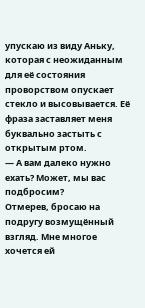упускаю из виду Аньку, которая с неожиданным для её состояния проворством опускает стекло и высовывается. Её фраза заставляет меня буквально застыть с открытым ртом.
— А вам далеко нужно ехать? Может, мы вас подбросим?
Отмерев, бросаю на подругу возмущённый взгляд. Мне многое хочется ей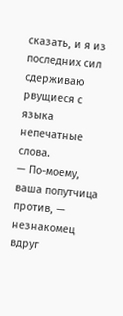сказать, и я из последних сил сдерживаю рвущиеся с языка непечатные слова.
— По-моему, ваша попутчица против, — незнакомец вдруг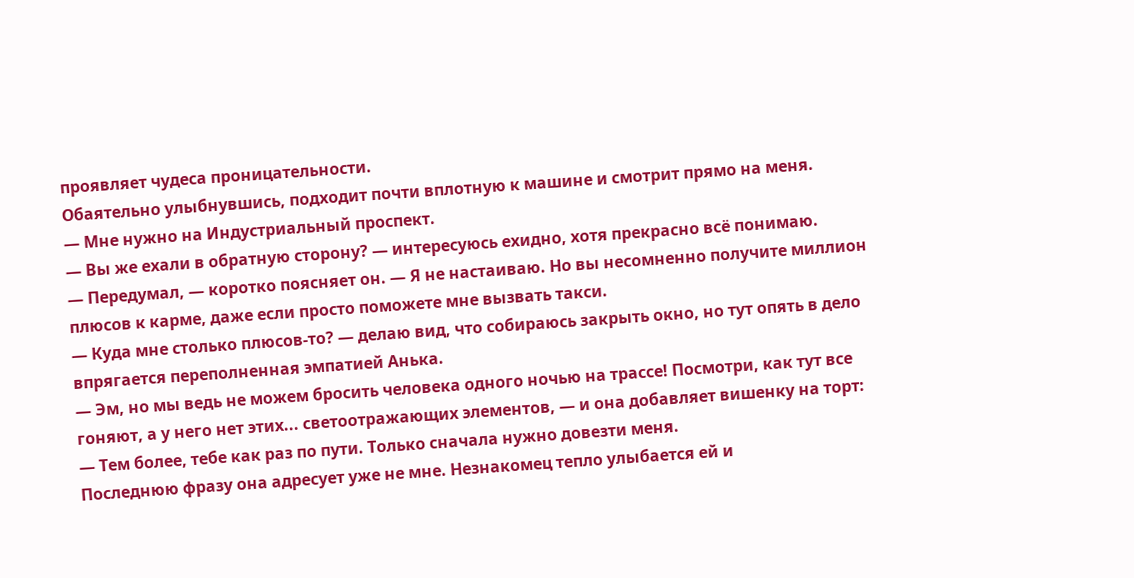проявляет чудеса проницательности.
Обаятельно улыбнувшись, подходит почти вплотную к машине и смотрит прямо на меня.
— Мне нужно на Индустриальный проспект.
— Вы же ехали в обратную сторону? — интересуюсь ехидно, хотя прекрасно всё понимаю.
— Передумал, — коротко поясняет он. — Я не настаиваю. Но вы несомненно получите миллион плюсов к карме, даже если просто поможете мне вызвать такси.
— Куда мне столько плюсов-то? — делаю вид, что собираюсь закрыть окно, но тут опять в дело впрягается переполненная эмпатией Анька.
— Эм, но мы ведь не можем бросить человека одного ночью на трассе! Посмотри, как тут все гоняют, а у него нет этих... светоотражающих элементов, — и она добавляет вишенку на торт: — Тем более, тебе как раз по пути. Только сначала нужно довезти меня.
Последнюю фразу она адресует уже не мне. Незнакомец тепло улыбается ей и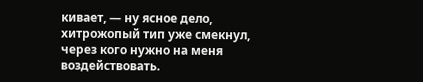кивает, — ну ясное дело, хитрожопый тип уже смекнул, через кого нужно на меня воздействовать.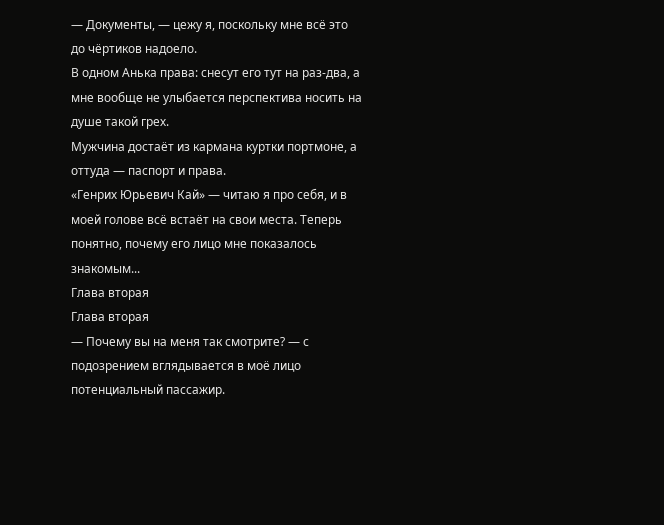— Документы, — цежу я, поскольку мне всё это до чёртиков надоело.
В одном Анька права: снесут его тут на раз-два, а мне вообще не улыбается перспектива носить на душе такой грех.
Мужчина достаёт из кармана куртки портмоне, а оттуда — паспорт и права.
«Генрих Юрьевич Кай» — читаю я про себя, и в моей голове всё встаёт на свои места. Теперь понятно, почему его лицо мне показалось знакомым...
Глава вторая
Глава вторая
— Почему вы на меня так смотрите? — с подозрением вглядывается в моё лицо потенциальный пассажир.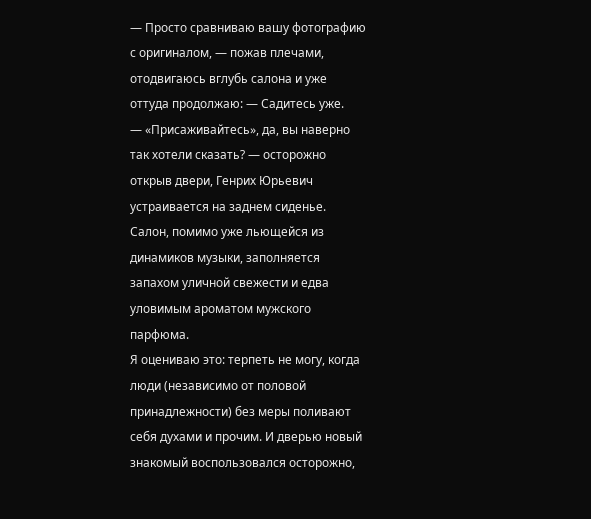— Просто сравниваю вашу фотографию с оригиналом, — пожав плечами, отодвигаюсь вглубь салона и уже оттуда продолжаю: — Садитесь уже.
— «Присаживайтесь», да, вы наверно так хотели сказать? — осторожно открыв двери, Генрих Юрьевич устраивается на заднем сиденье.
Салон, помимо уже льющейся из динамиков музыки, заполняется запахом уличной свежести и едва уловимым ароматом мужского парфюма.
Я оцениваю это: терпеть не могу, когда люди (независимо от половой принадлежности) без меры поливают себя духами и прочим. И дверью новый знакомый воспользовался осторожно,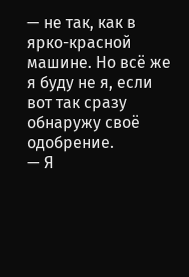— не так, как в ярко-красной машине. Но всё же я буду не я, если вот так сразу обнаружу своё одобрение.
— Я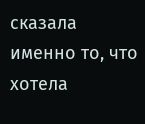сказала именно то, что хотела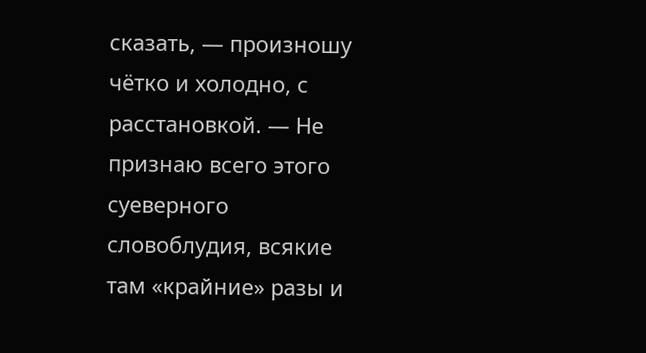сказать, — произношу чётко и холодно, с расстановкой. — Не признаю всего этого суеверного словоблудия, всякие там «крайние» разы и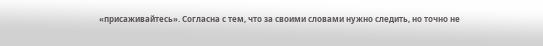«присаживайтесь». Согласна с тем, что за своими словами нужно следить, но точно не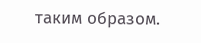таким образом.